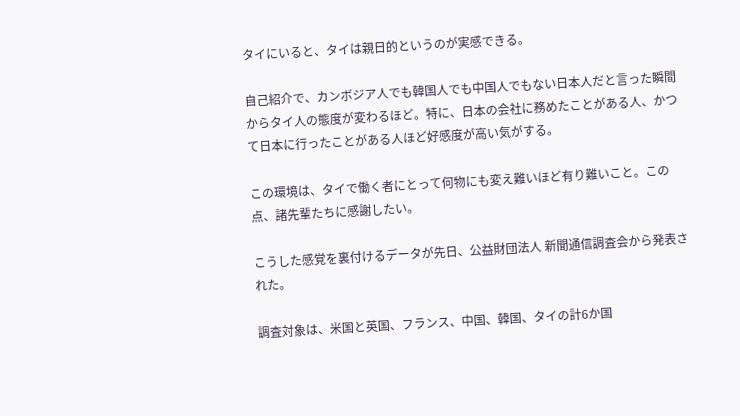タイにいると、タイは親日的というのが実感できる。

自己紹介で、カンボジア人でも韓国人でも中国人でもない日本人だと言った瞬間からタイ人の態度が変わるほど。特に、日本の会社に務めたことがある人、かつて日本に行ったことがある人ほど好感度が高い気がする。

この環境は、タイで働く者にとって何物にも変え難いほど有り難いこと。この点、諸先輩たちに感謝したい。

こうした感覚を裏付けるデータが先日、公益財団法人 新聞通信調査会から発表された。

調査対象は、米国と英国、フランス、中国、韓国、タイの計6か国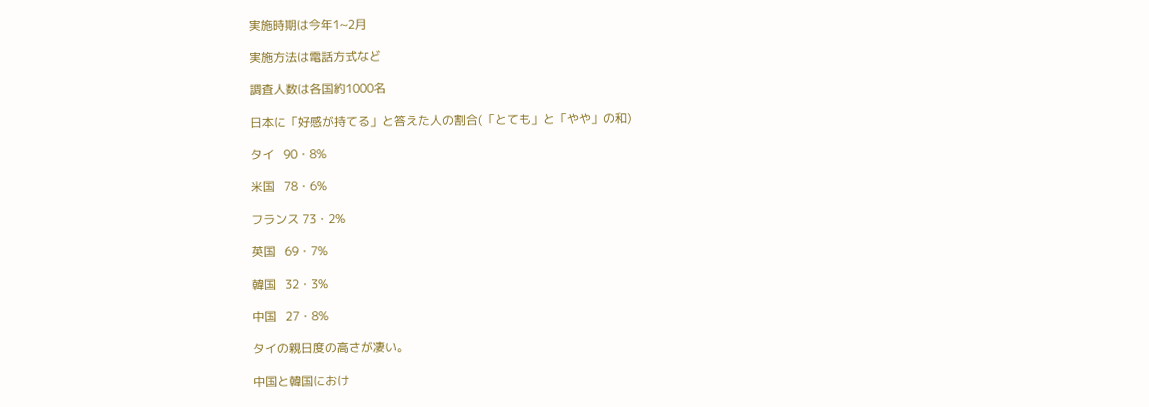実施時期は今年1~2月

実施方法は電話方式など

調査人数は各国約1000名

日本に「好感が持てる」と答えた人の割合(「とても」と「やや」の和)

タイ   90・8%

米国   78・6%

フランス 73・2%

英国   69・7%

韓国   32・3%

中国   27・8%

タイの親日度の高さが凄い。

中国と韓国におけ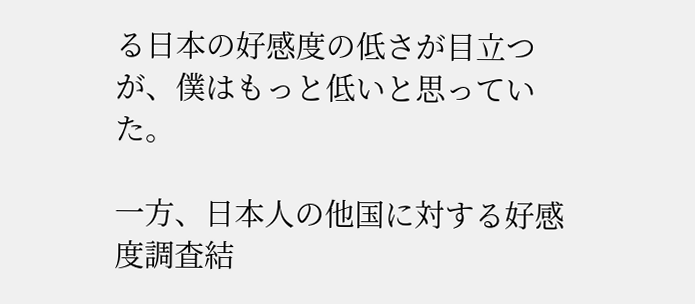る日本の好感度の低さが目立つが、僕はもっと低いと思っていた。

一方、日本人の他国に対する好感度調査結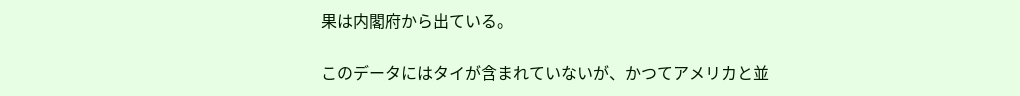果は内閣府から出ている。

このデータにはタイが含まれていないが、かつてアメリカと並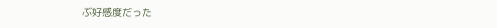ぶ好感度だった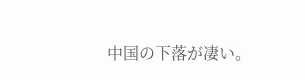中国の下落が凄い。